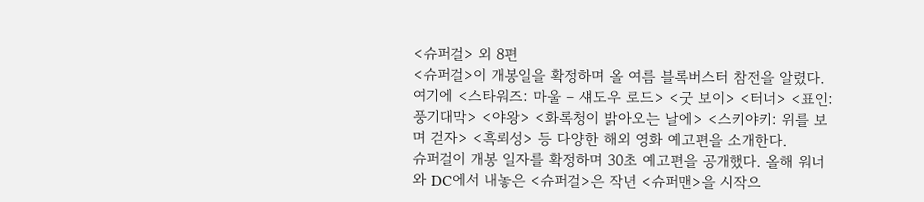<슈퍼걸> 외 8편
<슈퍼걸>이 개봉일을 확정하며 올 여름 블록버스터 참전을 알렸다. 여기에 <스타워즈: 마울 – 섀도우 로드> <굿 보이> <터너> <표인: 풍기대막> <야왕> <화록청이 밝아오는 날에> <스키야키: 위를 보며 걷자> <흑뢰성> 등 다양한 해외 영화 예고편을 소개한다.
슈퍼걸이 개봉 일자를 확정하며 30초 예고편을 공개했다. 올해 워너와 DC에서 내놓은 <슈퍼걸>은 작년 <슈퍼맨>을 시작으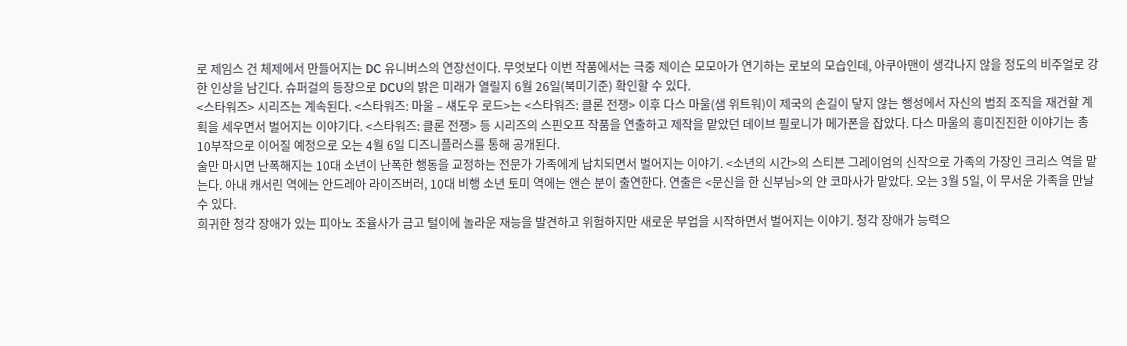로 제임스 건 체제에서 만들어지는 DC 유니버스의 연장선이다. 무엇보다 이번 작품에서는 극중 제이슨 모모아가 연기하는 로보의 모습인데, 아쿠아맨이 생각나지 않을 정도의 비주얼로 강한 인상을 남긴다. 슈퍼걸의 등장으로 DCU의 밝은 미래가 열릴지 6월 26일(북미기준) 확인할 수 있다.
<스타워즈> 시리즈는 계속된다. <스타워즈: 마울 – 섀도우 로드>는 <스타워즈: 클론 전쟁> 이후 다스 마울(샘 위트워)이 제국의 손길이 닿지 않는 행성에서 자신의 범죄 조직을 재건할 계획을 세우면서 벌어지는 이야기다. <스타워즈: 클론 전쟁> 등 시리즈의 스핀오프 작품을 연출하고 제작을 맡았던 데이브 필로니가 메가폰을 잡았다. 다스 마울의 흥미진진한 이야기는 총 10부작으로 이어질 예정으로 오는 4월 6일 디즈니플러스를 통해 공개된다.
술만 마시면 난폭해지는 10대 소년이 난폭한 행동을 교정하는 전문가 가족에게 납치되면서 벌어지는 이야기. <소년의 시간>의 스티븐 그레이엄의 신작으로 가족의 가장인 크리스 역을 맡는다. 아내 캐서린 역에는 안드레아 라이즈버러, 10대 비행 소년 토미 역에는 앤슨 분이 출연한다. 연출은 <문신을 한 신부님>의 얀 코마사가 맡았다. 오는 3월 5일, 이 무서운 가족을 만날 수 있다.
희귀한 청각 장애가 있는 피아노 조율사가 금고 털이에 놀라운 재능을 발견하고 위험하지만 새로운 부업을 시작하면서 벌어지는 이야기. 청각 장애가 능력으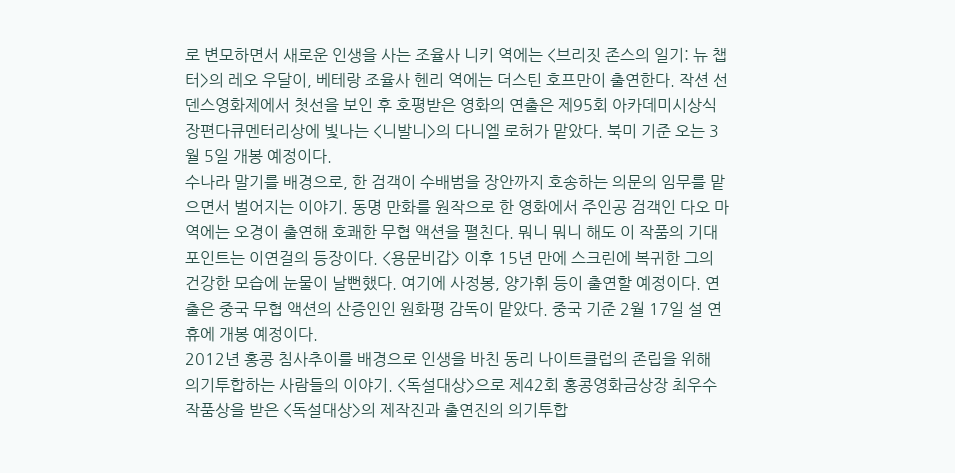로 변모하면서 새로운 인생을 사는 조율사 니키 역에는 <브리짓 존스의 일기: 뉴 챕터>의 레오 우달이, 베테랑 조율사 헨리 역에는 더스틴 호프만이 출연한다. 작션 선덴스영화제에서 첫선을 보인 후 호평받은 영화의 연출은 제95회 아카데미시상식 장편다큐멘터리상에 빛나는 <니발니>의 다니엘 로허가 맡았다. 북미 기준 오는 3월 5일 개봉 예정이다.
수나라 말기를 배경으로, 한 검객이 수배범을 장안까지 호송하는 의문의 임무를 맡으면서 벌어지는 이야기. 동명 만화를 원작으로 한 영화에서 주인공 검객인 다오 마 역에는 오경이 출연해 호쾌한 무협 액션을 펼친다. 뭐니 뭐니 해도 이 작품의 기대 포인트는 이연걸의 등장이다. <용문비갑> 이후 15년 만에 스크린에 복귀한 그의 건강한 모습에 눈물이 날뻔했다. 여기에 사정봉, 양가휘 등이 출연할 예정이다. 연출은 중국 무협 액션의 산증인인 원화평 감독이 맡았다. 중국 기준 2월 17일 설 연휴에 개봉 예정이다.
2012년 홍콩 침사추이를 배경으로 인생을 바친 동리 나이트클럽의 존립을 위해 의기투합하는 사람들의 이야기. <독설대상>으로 제42회 홍콩영화금상장 최우수 작품상을 받은 <독설대상>의 제작진과 출연진의 의기투합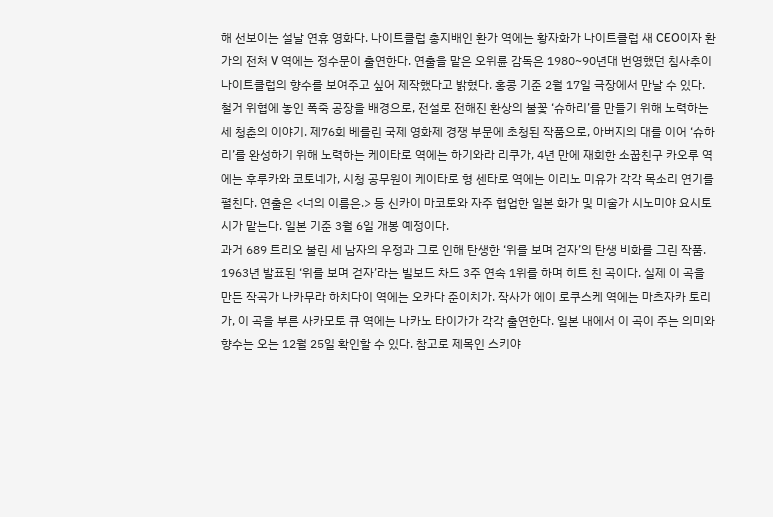해 선보이는 설날 연휴 영화다. 나이트클럽 총지배인 환가 역에는 황자화가 나이트클럽 새 CEO이자 환가의 전처 V 역에는 정수문이 출연한다. 연출을 맡은 오위륜 감독은 1980~90년대 번영했던 침사추이 나이트클럽의 향수를 보여주고 싶어 제작했다고 밝혔다. 홍콩 기준 2월 17일 극장에서 만날 수 있다.
철거 위협에 놓인 폭죽 공장을 배경으로, 전설로 전해진 환상의 불꽃 ‘슈하리’를 만들기 위해 노력하는 세 청춘의 이야기. 제76회 베를린 국제 영화제 경쟁 부문에 초청된 작품으로, 아버지의 대를 이어 ‘슈하리’를 완성하기 위해 노력하는 케이타로 역에는 하기와라 리쿠가, 4년 만에 재회한 소꿉친구 카오루 역에는 후루카와 코토네가, 시청 공무원이 케이타로 형 센타로 역에는 이리노 미유가 각각 목소리 연기를 펼친다. 연출은 <너의 이름은.> 등 신카이 마코토와 자주 협업한 일본 화가 및 미술가 시노미야 요시토시가 맡는다. 일본 기준 3월 6일 개봉 예정이다.
과거 689 트리오 불린 세 남자의 우정과 그로 인해 탄생한 ‘위를 보며 걷자’의 탄생 비화를 그린 작품. 1963년 발표된 ‘위를 보며 걷자’라는 빌보드 차드 3주 연속 1위를 하며 히트 친 곡이다. 실제 이 곡을 만든 작곡가 나카무라 하치다이 역에는 오카다 준이치가. 작사가 에이 로쿠스케 역에는 마츠자카 토리가, 이 곡을 부른 사카모토 큐 역에는 나카노 타이가가 각각 출연한다. 일본 내에서 이 곡이 주는 의미와 향수는 오는 12월 25일 확인할 수 있다. 참고로 제목인 스키야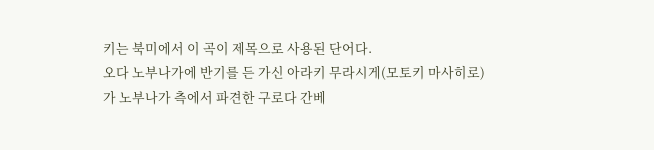키는 북미에서 이 곡이 제목으로 사용된 단어다.
오다 노부나가에 반기를 든 가신 아라키 무라시게(모토키 마사히로)가 노부나가 측에서 파견한 구로다 간베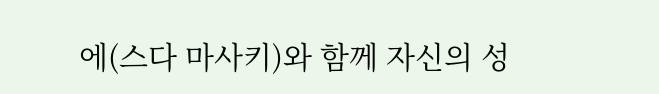에(스다 마사키)와 함께 자신의 성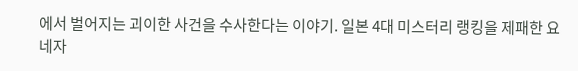에서 벌어지는 괴이한 사건을 수사한다는 이야기. 일본 4대 미스터리 랭킹을 제패한 요네자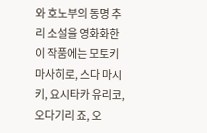와 호노부의 동명 추리 소설을 영화화한 이 작품에는 모토키 마사히로, 스다 마시키, 요시타카 유리코, 오다기리 죠, 오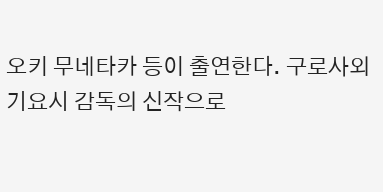오키 무네타카 등이 출연한다. 구로사외 기요시 감독의 신작으로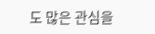도 많은 관심을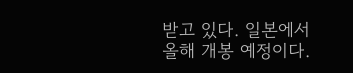받고 있다. 일본에서 올해 개봉 예정이다.